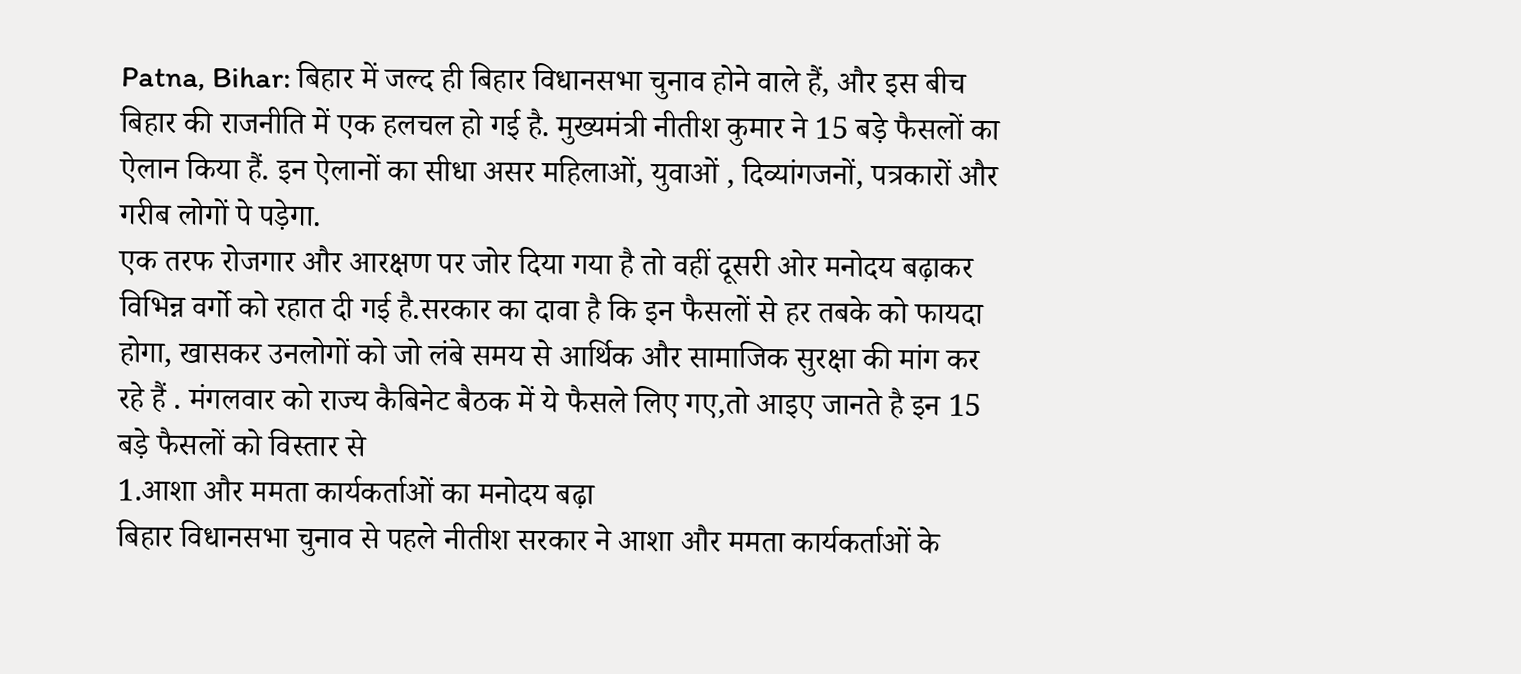Patna, Bihar: बिहार में जल्द ही बिहार विधानसभा चुनाव होने वाले हैं, और इस बीच बिहार की राजनीति में एक हलचल हो गई है. मुख्यमंत्री नीतीश कुमार ने 15 बड़े फैसलों का ऐलान किया हैं. इन ऐलानों का सीधा असर महिलाओं, युवाओं , दिव्यांगजनों, पत्रकारों और गरीब लोगों पे पड़ेगा.
एक तरफ रोजगार और आरक्षण पर जोर दिया गया है तो वहीं दूसरी ओर मनोदय बढ़ाकर विभिन्न वर्गो को रहात दी गई है.सरकार का दावा है कि इन फैसलों से हर तबके को फायदा होगा, खासकर उनलोगों को जो लंबे समय से आर्थिक और सामाजिक सुरक्षा की मांग कर रहे हैं . मंगलवार को राज्य कैबिनेट बैठक में ये फैसले लिए गए,तो आइए जानते है इन 15 बड़े फैसलों को विस्तार से
1.आशा और ममता कार्यकर्ताओं का मनोदय बढ़ा
बिहार विधानसभा चुनाव से पहले नीतीश सरकार ने आशा और ममता कार्यकर्ताओं के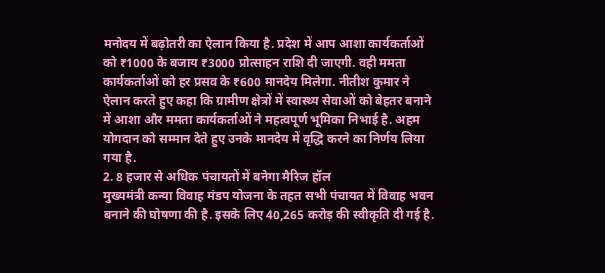मनोदय में बढ़ोतरी का ऐलान किया है. प्रदेश में आप आशा कार्यकर्ताओं को ₹1000 के बजाय ₹3000 प्रोत्साहन राशि दी जाएगी. वही ममता कार्यकर्ताओं को हर प्रसव के ₹600 मानदेय मिलेगा. नीतीश कुमार ने ऐलान करते हुए कहा कि ग्रामीण क्षेत्रों में स्वास्थ्य सेवाओं को बेहतर बनाने में आशा और ममता कार्यकर्ताओं ने महत्वपूर्ण भूमिका निभाई है. अहम योगदान को सम्मान देते हुए उनके मानदेय में वृद्धि करने का निर्णय लिया गया है.
2. 8 हजार से अधिक पंचायतों में बनेगा मैरिज हॉल
मुख्यमंत्री कन्या विवाह मंडप योजना के तहत सभी पंचायत में विवाह भवन बनाने की घोषणा की है. इसके लिए 40,265 करोड़ की स्वीकृति दी गई है.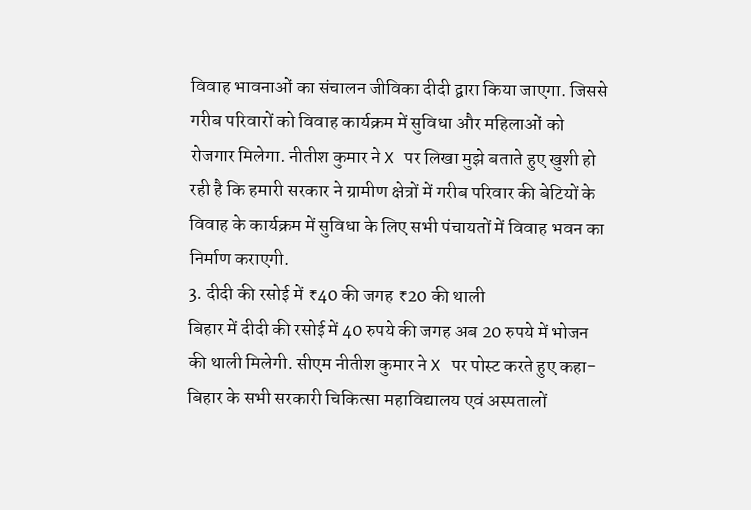विवाह भावनाओं का संचालन जीविका दीदी द्वारा किया जाएगा. जिससे गरीब परिवारों को विवाह कार्यक्रम में सुविधा और महिलाओं को रोजगार मिलेगा. नीतीश कुमार ने X पर लिखा मुझे बताते हुए खुशी हो रही है कि हमारी सरकार ने ग्रामीण क्षेत्रों में गरीब परिवार की बेटियों के विवाह के कार्यक्रम में सुविधा के लिए सभी पंचायतों में विवाह भवन का निर्माण कराएगी.
3. दीदी की रसोई में ₹40 की जगह ₹20 की थाली
बिहार में दीदी की रसोई में 40 रुपये की जगह अब 20 रुपये में भोजन की थाली मिलेगी. सीएम नीतीश कुमार ने X पर पोस्ट करते हुए कहा- बिहार के सभी सरकारी चिकित्सा महाविद्यालय एवं अस्पतालों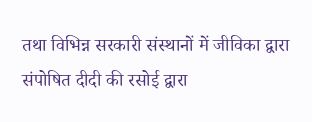तथा विभिन्न सरकारी संस्थानों में जीविका द्वारा संपोषित दीदी की रसोई द्वारा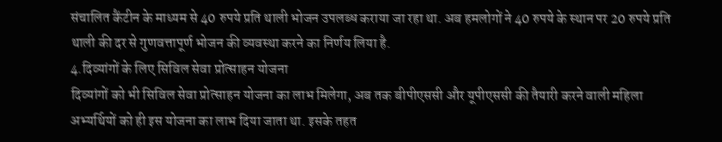संचालित कैंटीन के माध्यम से 40 रुपये प्रति थाली भोजन उपलब्ध कराया जा रहा था. अब हमलोगों ने 40 रुपये के स्थान पर 20 रुपये प्रति थाली की दर से गुणवत्तापूर्ण भोजन की व्यवस्था करने का निर्णय लिया है.
4.दिव्यांगों के लिए सिविल सेवा प्रोत्साहन योजना
दिव्यांगों को भी सिविल सेवा प्रोत्साहन योजना का लाभ मिलेगा, अब तक बीपीएससी और यूपीएससी की तैयारी करने वाली महिला अभ्यर्थियों को ही इस योजना का लाभ दिया जाता था. इसके तहत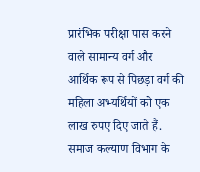प्रारंभिक परीक्षा पास करने वाले सामान्य वर्ग और आर्थिक रूप से पिछड़ा वर्ग की महिला अभ्यर्थियों को एक लाख रुपए दिए जाते हैं. समाज कल्याण विभाग के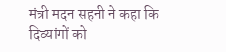मंत्री मदन सहनी ने कहा कि दिव्यांगों को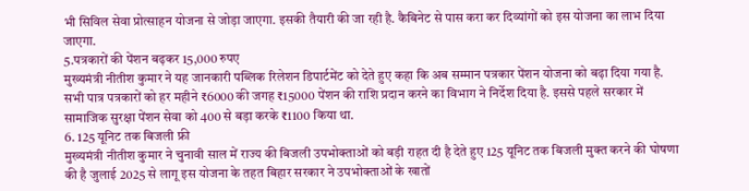भी सिविल सेवा प्रोत्साहन योजना से जोड़ा जाएगा. इसकी तैयारी की जा रही है. कैबिनेट से पास करा कर दिव्यांगों को इस योजना का लाभ दिया जाएगा.
5.पत्रकारों की पेंशन बढ़कर 15,000 रुपए
मुख्यमंत्री नीतीश कुमार ने यह जानकारी पब्लिक रिलेशन डिपार्टमेंट को देते हुए कहा कि अब सम्मान पत्रकार पेंशन योजना को बढ़ा दिया गया है. सभी पात्र पत्रकारों को हर महीने ₹6000 की जगह ₹15000 पेंशन की राशि प्रदान करने का विभाग ने निर्देश दिया है. इससे पहले सरकार में सामाजिक सुरक्षा पेंशन सेवा को 400 से बड़ा करके ₹1100 किया था.
6. 125 यूनिट तक बिजली फ्री
मुख्यमंत्री नीतीश कुमार ने चुनावी साल में राज्य की बिजली उपभोक्ताओं को बड़ी राहत दी है देते हुए 125 यूनिट तक बिजली मुक्त करने की घोषणा की है जुलाई 2025 से लागू इस योजना के तहत बिहार सरकार ने उपभोक्ताओं के खातों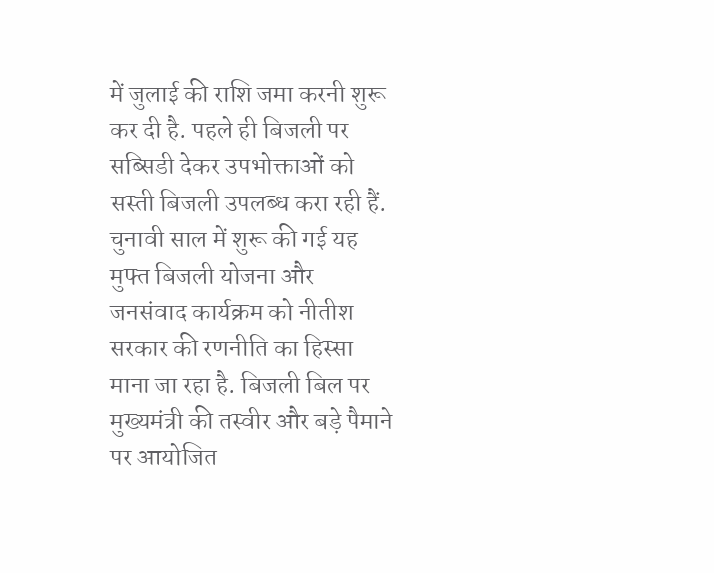में जुलाई की राशि जमा करनी शुरू कर दी है. पहले ही बिजली पर सब्सिडी देकर उपभोक्ताओं को सस्ती बिजली उपलब्ध करा रही हैं. चुनावी साल में शुरू की गई यह मुफ्त बिजली योजना और जनसंवाद कार्यक्रम को नीतीश सरकार की रणनीति का हिस्सा माना जा रहा है. बिजली बिल पर मुख्यमंत्री की तस्वीर और बड़े पैमाने पर आयोजित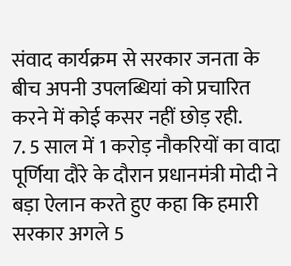संवाद कार्यक्रम से सरकार जनता के बीच अपनी उपलब्धियां को प्रचारित करने में कोई कसर नहीं छोड़ रही.
7. 5 साल में 1 करोड़ नौकरियों का वादा
पूर्णिया दौरे के दौरान प्रधानमंत्री मोदी ने बड़ा ऐलान करते हुए कहा कि हमारी सरकार अगले 5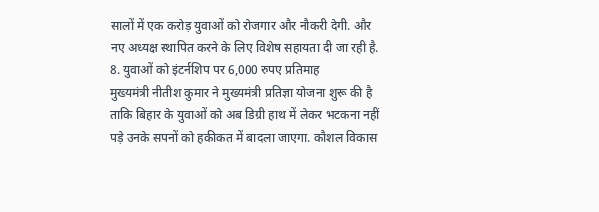सालों में एक करोड़ युवाओं को रोजगार और नौकरी देगी. और नए अध्यक्ष स्थापित करने के लिए विशेष सहायता दी जा रही है.
8. युवाओं को इंटर्नशिप पर 6,000 रुपए प्रतिमाह
मुख्यमंत्री नीतीश कुमार ने मुख्यमंत्री प्रतिज्ञा योजना शुरू की है ताकि बिहार के युवाओं को अब डिग्री हाथ में लेकर भटकना नहीं पड़े उनके सपनों को हकीकत में बादला जाएगा. कौशल विकास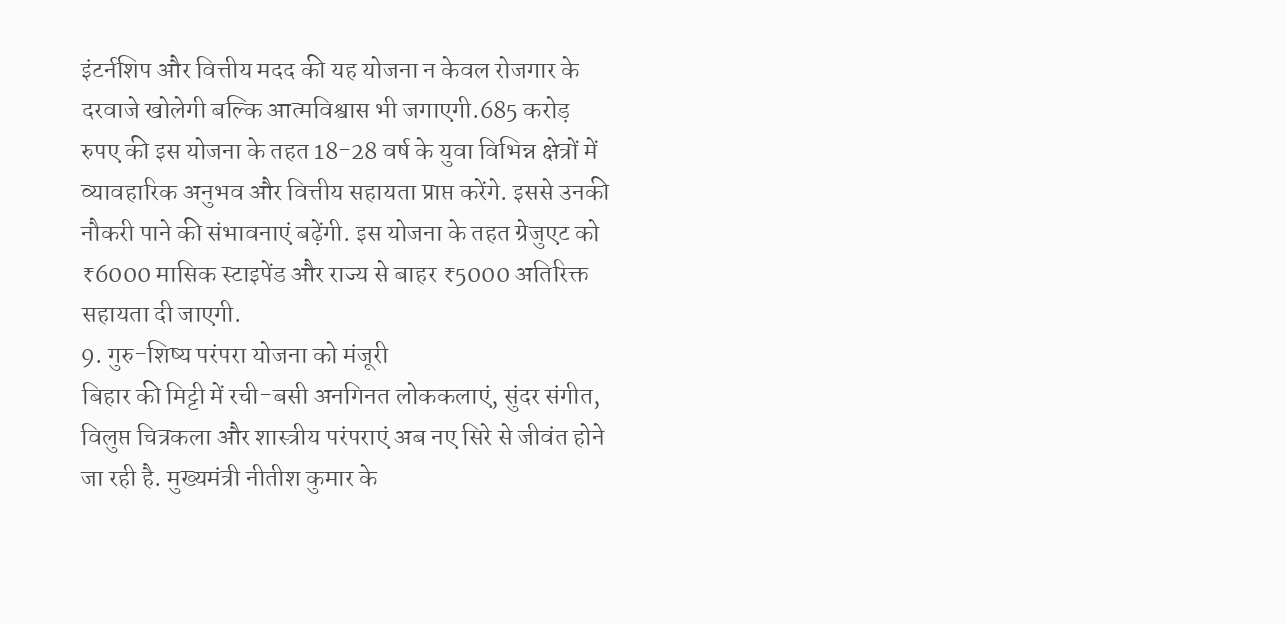इंटर्नशिप और वित्तीय मदद की यह योजना न केवल रोजगार के दरवाजे खोलेगी बल्कि आत्मविश्वास भी जगाएगी.685 करोड़ रुपए की इस योजना के तहत 18-28 वर्ष के युवा विभिन्न क्षेत्रों में व्यावहारिक अनुभव और वित्तीय सहायता प्राप्त करेंगे. इससे उनकी नौकरी पाने की संभावनाएं बढ़ेंगी. इस योजना के तहत ग्रेजुएट को ₹6000 मासिक स्टाइपेंड और राज्य से बाहर ₹5000 अतिरिक्त सहायता दी जाएगी.
9. गुरु-शिष्य परंपरा योजना को मंजूरी
बिहार की मिट्टी में रची-बसी अनगिनत लोककलाएं, सुंदर संगीत, विलुप्त चित्रकला और शास्त्रीय परंपराएं अब नए सिरे से जीवंत होने जा रही है. मुख्यमंत्री नीतीश कुमार के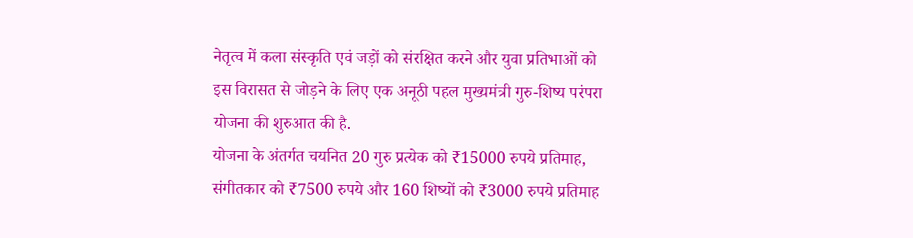नेतृत्व में कला संस्कृति एवं जड़ों को संरक्षित करने और युवा प्रतिभाओं को इस विरासत से जोड़ने के लिए एक अनूठी पहल मुख्यमंत्री गुरु-शिष्य परंपरा योजना की शुरुआत की है.
योजना के अंतर्गत चयनित 20 गुरु प्रत्येक को ₹15000 रुपये प्रतिमाह, संगीतकार को ₹7500 रुपये और 160 शिष्यों को ₹3000 रुपये प्रतिमाह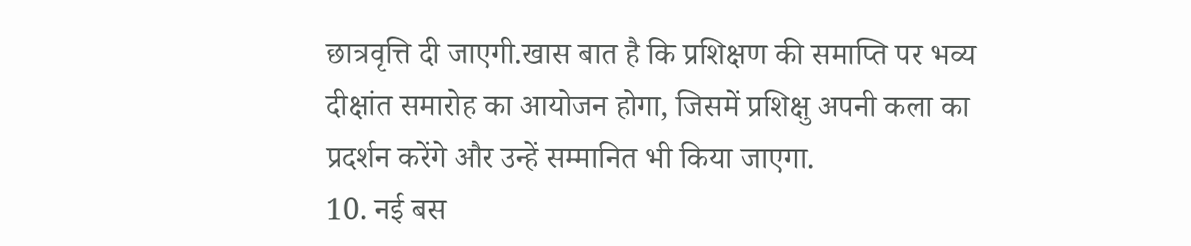छात्रवृत्ति दी जाएगी.खास बात है कि प्रशिक्षण की समाप्ति पर भव्य दीक्षांत समारोह का आयोजन होगा, जिसमें प्रशिक्षु अपनी कला का प्रदर्शन करेंगे और उन्हें सम्मानित भी किया जाएगा.
10. नई बस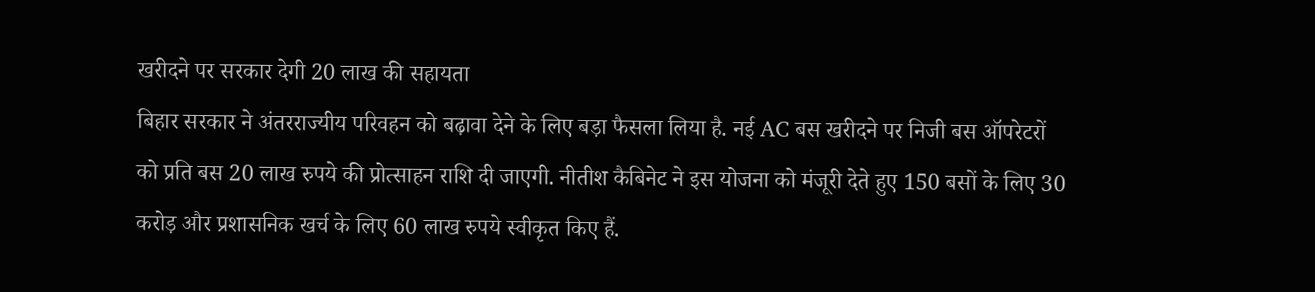खरीदने पर सरकार देगी 20 लाख की सहायता
बिहार सरकार ने अंतरराज्यीय परिवहन को बढ़ावा देने के लिए बड़ा फैसला लिया है. नई AC बस खरीदने पर निजी बस ऑपरेटरों को प्रति बस 20 लाख रुपये की प्रोत्साहन राशि दी जाएगी. नीतीश कैबिनेट ने इस योजना को मंजूरी देते हुए 150 बसों के लिए 30 करोड़ और प्रशासनिक खर्च के लिए 60 लाख रुपये स्वीकृत किए हैं.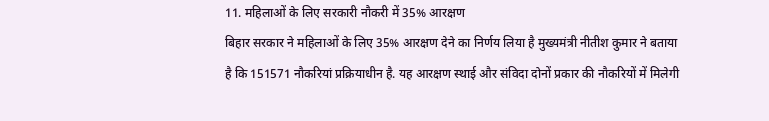11. महिलाओं के लिए सरकारी नौकरी में 35% आरक्षण
बिहार सरकार ने महिलाओं के लिए 35% आरक्षण देने का निर्णय लिया है मुख्यमंत्री नीतीश कुमार ने बताया है कि 151571 नौकरियां प्रक्रियाधीन है. यह आरक्षण स्थाई और संविदा दोनों प्रकार की नौकरियों में मिलेगी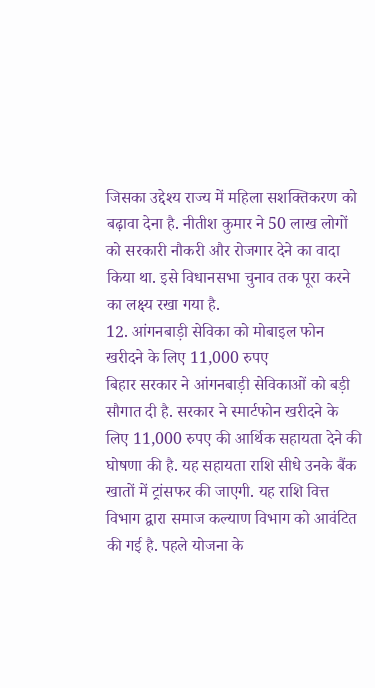जिसका उद्देश्य राज्य में महिला सशक्तिकरण को बढ़ावा देना है. नीतीश कुमार ने 50 लाख लोगों को सरकारी नौकरी और रोजगार देने का वादा किया था. इसे विधानसभा चुनाव तक पूरा करने का लक्ष्य रखा गया है.
12. आंगनबाड़ी सेविका को मोबाइल फोन खरीदने के लिए 11,000 रुपए
बिहार सरकार ने आंगनबाड़ी सेविकाओं को बड़ी सौगात दी है. सरकार ने स्मार्टफोन खरीदने के लिए 11,000 रुपए की आर्थिक सहायता देने की घोषणा की है. यह सहायता राशि सीधे उनके बैंक खातों में ट्रांसफर की जाएगी. यह राशि वित्त विभाग द्वारा समाज कल्याण विभाग को आवंटित की गई है. पहले योजना के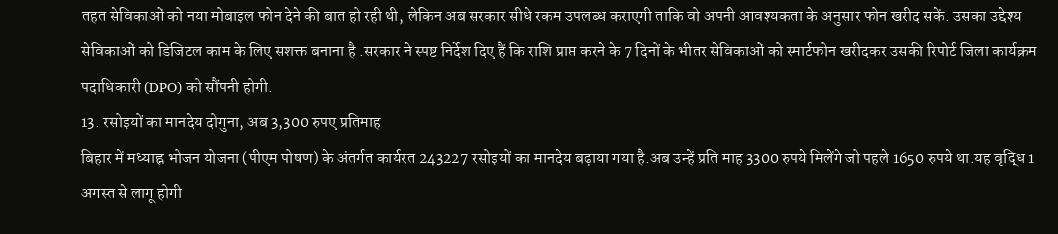तहत सेविकाओं को नया मोबाइल फोन देने की बात हो रही थी, लेकिन अब सरकार सीधे रकम उपलब्ध कराएगी ताकि वो अपनी आवश्यकता के अनुसार फोन खरीद सकें. उसका उद्देश्य सेविकाओं को डिजिटल काम के लिए सशक्त बनाना है .सरकार ने स्पष्ट निर्देश दिए हैं कि राशि प्राप्त करने के 7 दिनों के भीतर सेविकाओं को स्मार्टफोन खरीदकर उसकी रिपोर्ट जिला कार्यक्रम पदाधिकारी (DPO) को सौंपनी होगी.
13. रसोइयों का मानदेय दोगुना, अब 3,300 रुपए प्रतिमाह
बिहार में मध्याह्न भोजन योजना (पीएम पोषण) के अंतर्गत कार्यरत 243227 रसोइयों का मानदेय बढ़ाया गया है.अब उन्हें प्रति माह 3300 रुपये मिलेंगे जो पहले 1650 रुपये था.यह वृद्धि 1 अगस्त से लागू होगी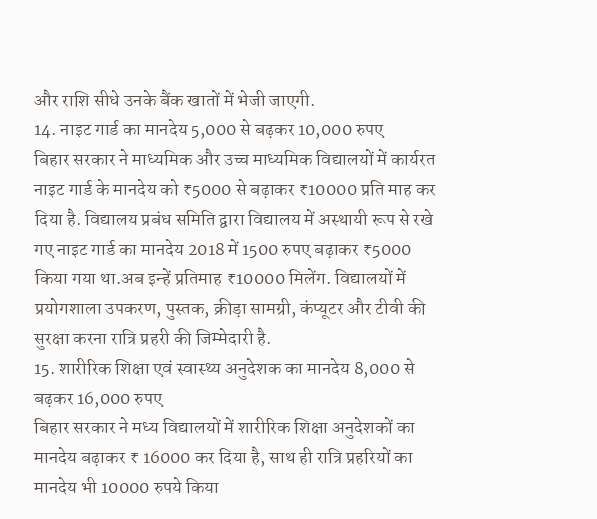और राशि सीधे उनके बैंक खातों में भेजी जाएगी.
14. नाइट गार्ड का मानदेय 5,000 से बढ़कर 10,000 रुपए
बिहार सरकार ने माध्यमिक और उच्च माध्यमिक विद्यालयों में कार्यरत नाइट गार्ड के मानदेय को ₹5000 से बढ़ाकर ₹10000 प्रति माह कर दिया है. विद्यालय प्रबंध समिति द्वारा विद्यालय में अस्थायी रूप से रखे गए नाइट गार्ड का मानदेय 2018 में 1500 रुपए बढ़ाकर ₹5000 किया गया था.अब इन्हें प्रतिमाह ₹10000 मिलेंग. विद्यालयों में प्रयोगशाला उपकरण, पुस्तक, क्रीड़ा सामग्री, कंप्यूटर और टीवी की सुरक्षा करना रात्रि प्रहरी की जिम्मेदारी है.
15. शारीरिक शिक्षा एवं स्वास्थ्य अनुदेशक का मानदेय 8,000 से बढ़कर 16,000 रुपए
बिहार सरकार ने मध्य विद्यालयों में शारीरिक शिक्षा अनुदेशकों का मानदेय बढ़ाकर ₹ 16000 कर दिया है, साथ ही रात्रि प्रहरियों का मानदेय भी 10000 रुपये किया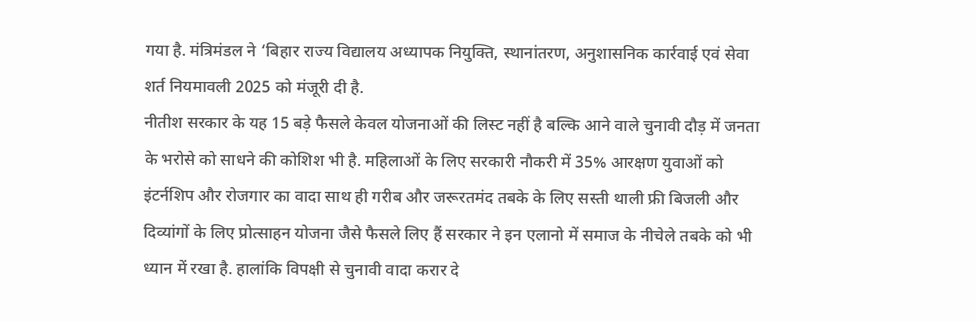गया है. मंत्रिमंडल ने ‘बिहार राज्य विद्यालय अध्यापक नियुक्ति, स्थानांतरण, अनुशासनिक कार्रवाई एवं सेवा शर्त नियमावली 2025 को मंजूरी दी है.
नीतीश सरकार के यह 15 बड़े फैसले केवल योजनाओं की लिस्ट नहीं है बल्कि आने वाले चुनावी दौड़ में जनता के भरोसे को साधने की कोशिश भी है. महिलाओं के लिए सरकारी नौकरी में 35% आरक्षण युवाओं को इंटर्नशिप और रोजगार का वादा साथ ही गरीब और जरूरतमंद तबके के लिए सस्ती थाली फ्री बिजली और दिव्यांगों के लिए प्रोत्साहन योजना जैसे फैसले लिए हैं सरकार ने इन एलानो में समाज के नीचेले तबके को भी ध्यान में रखा है. हालांकि विपक्षी से चुनावी वादा करार दे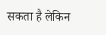सकता है लेकिन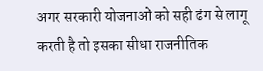अगर सरकारी योजनाओं को सही ढंग से लागू करती है तो इसका सीधा राजनीतिक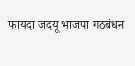फायदा जदयू भाजपा गठबंधन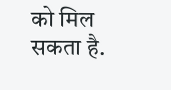को मिल सकता है.